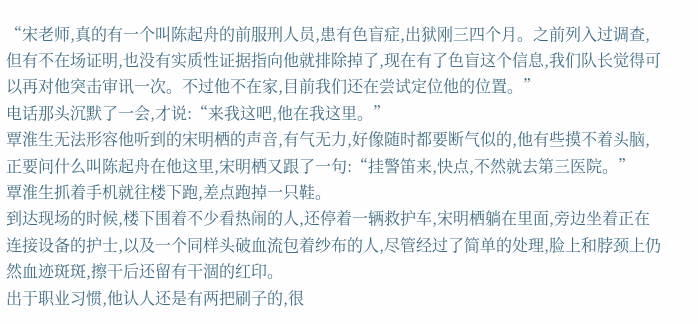“宋老师,真的有一个叫陈起舟的前服刑人员,患有色盲症,出狱刚三四个月。之前列入过调查,但有不在场证明,也没有实质性证据指向他就排除掉了,现在有了色盲这个信息,我们队长觉得可以再对他突击审讯一次。不过他不在家,目前我们还在尝试定位他的位置。”
电话那头沉默了一会,才说:“来我这吧,他在我这里。”
覃淮生无法形容他听到的宋明栖的声音,有气无力,好像随时都要断气似的,他有些摸不着头脑,正要问什么叫陈起舟在他这里,宋明栖又跟了一句:“挂警笛来,快点,不然就去第三医院。”
覃淮生抓着手机就往楼下跑,差点跑掉一只鞋。
到达现场的时候,楼下围着不少看热闹的人,还停着一辆救护车,宋明栖躺在里面,旁边坐着正在连接设备的护士,以及一个同样头破血流包着纱布的人,尽管经过了简单的处理,脸上和脖颈上仍然血迹斑斑,擦干后还留有干涸的红印。
出于职业习惯,他认人还是有两把刷子的,很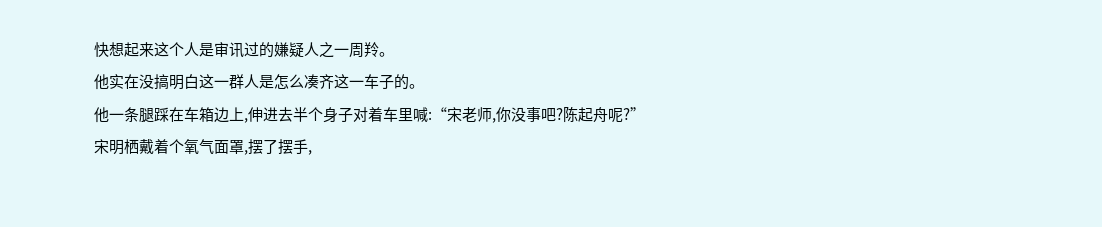快想起来这个人是审讯过的嫌疑人之一周羚。
他实在没搞明白这一群人是怎么凑齐这一车子的。
他一条腿踩在车箱边上,伸进去半个身子对着车里喊:“宋老师,你没事吧?陈起舟呢?”
宋明栖戴着个氧气面罩,摆了摆手,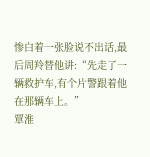惨白着一张脸说不出话,最后周羚替他讲:“先走了一辆救护车,有个片警跟着他在那辆车上。”
覃淮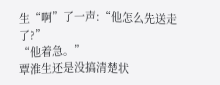生“啊”了一声:“他怎么先送走了?”
“他着急。”
覃淮生还是没搞清楚状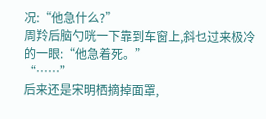况:“他急什么?”
周羚后脑勺咣一下靠到车窗上,斜乜过来极冷的一眼:“他急着死。”
“……”
后来还是宋明栖摘掉面罩,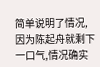简单说明了情况,因为陈起舟就剩下一口气,情况确实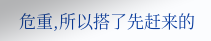危重,所以搭了先赶来的